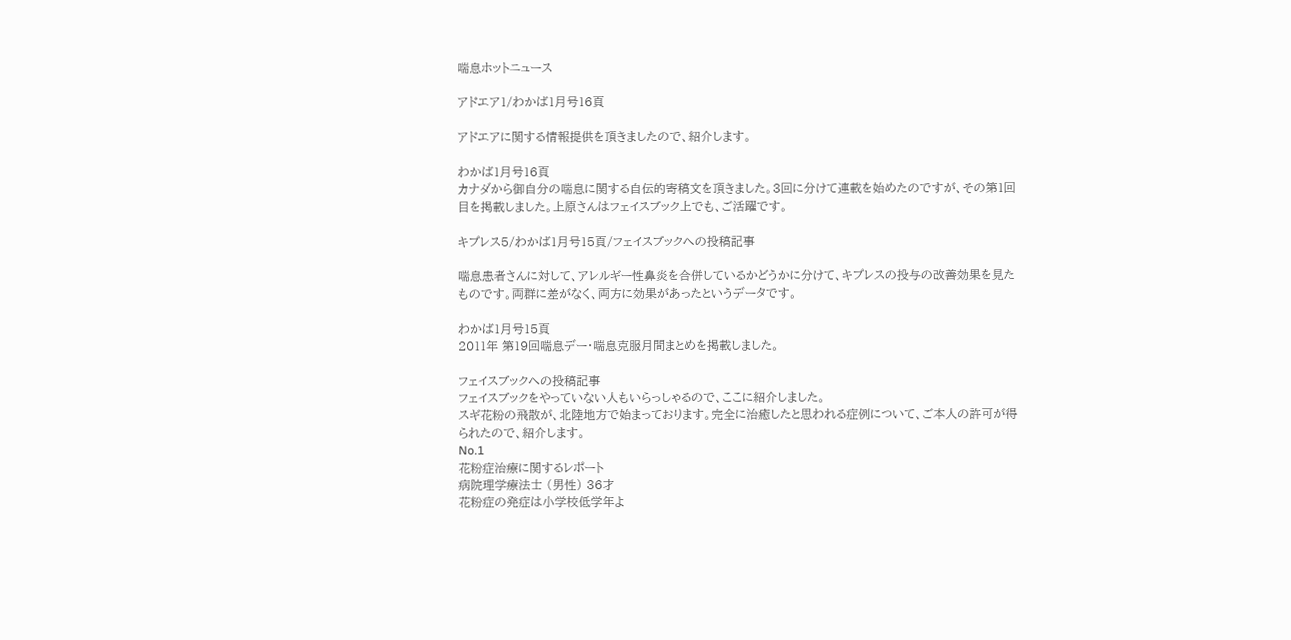喘息ホットニュース

アドエア1/わかば1月号16頁

アドエアに関する情報提供を頂きましたので、紹介します。

わかば1月号16頁
カナダから御自分の喘息に関する自伝的寄稿文を頂きました。3回に分けて連載を始めたのですが、その第1回目を掲載しました。上原さんはフェイスブック上でも、ご活躍です。

キプレス5/わかば1月号15頁/フェイスブックへの投稿記事

喘息患者さんに対して、アレルギー性鼻炎を合併しているかどうかに分けて、キプレスの投与の改善効果を見たものです。両群に差がなく、両方に効果があったというデータです。

わかば1月号15頁
2011年 第19回喘息デー・喘息克服月間まとめを掲載しました。

フェイスブックへの投稿記事
フェイスブックをやっていない人もいらっしゃるので、ここに紹介しました。
スギ花粉の飛散が、北陸地方で始まっております。完全に治癒したと思われる症例について、ご本人の許可が得られたので、紹介します。
No.1
花粉症治療に関するレポート
病院理学療法士 (男性) 36才
花粉症の発症は小学校低学年よ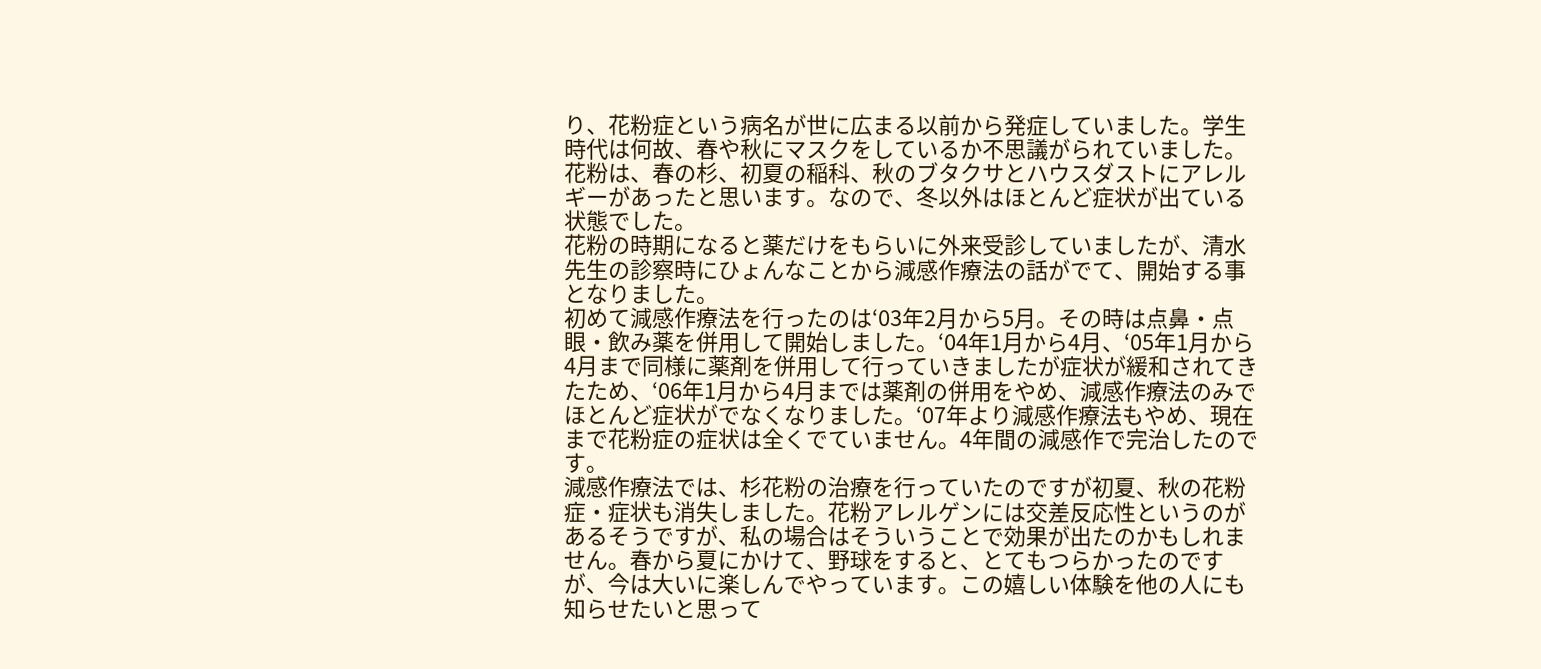り、花粉症という病名が世に広まる以前から発症していました。学生時代は何故、春や秋にマスクをしているか不思議がられていました。花粉は、春の杉、初夏の稲科、秋のブタクサとハウスダストにアレルギーがあったと思います。なので、冬以外はほとんど症状が出ている状態でした。
花粉の時期になると薬だけをもらいに外来受診していましたが、清水先生の診察時にひょんなことから減感作療法の話がでて、開始する事となりました。
初めて減感作療法を行ったのは‘03年2月から5月。その時は点鼻・点眼・飲み薬を併用して開始しました。‘04年1月から4月、‘05年1月から4月まで同様に薬剤を併用して行っていきましたが症状が緩和されてきたため、‘06年1月から4月までは薬剤の併用をやめ、減感作療法のみでほとんど症状がでなくなりました。‘07年より減感作療法もやめ、現在まで花粉症の症状は全くでていません。4年間の減感作で完治したのです。
減感作療法では、杉花粉の治療を行っていたのですが初夏、秋の花粉症・症状も消失しました。花粉アレルゲンには交差反応性というのがあるそうですが、私の場合はそういうことで効果が出たのかもしれません。春から夏にかけて、野球をすると、とてもつらかったのですが、今は大いに楽しんでやっています。この嬉しい体験を他の人にも知らせたいと思って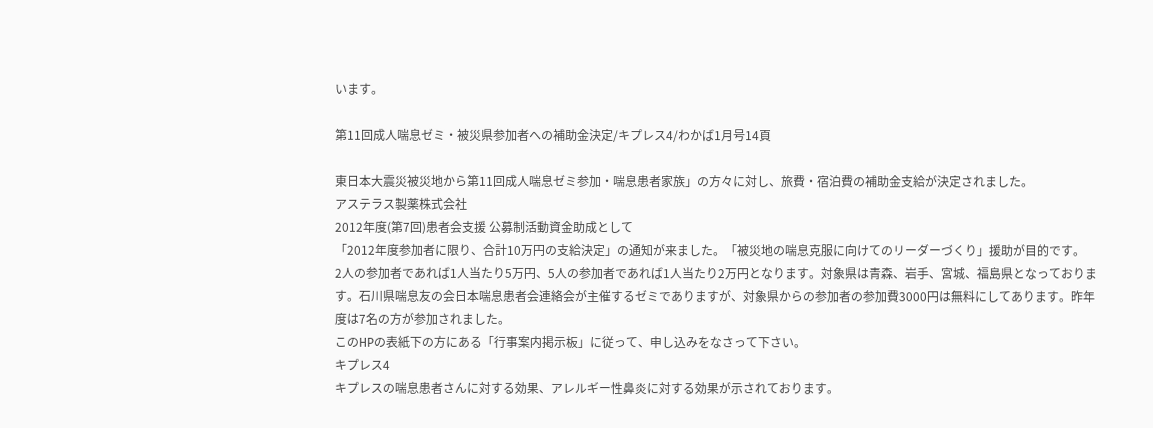います。

第11回成人喘息ゼミ・被災県参加者への補助金決定/キプレス4/わかば1月号14頁

東日本大震災被災地から第11回成人喘息ゼミ参加・喘息患者家族」の方々に対し、旅費・宿泊費の補助金支給が決定されました。
アステラス製薬株式会社
2012年度(第7回)患者会支援 公募制活動資金助成として
「2012年度参加者に限り、合計10万円の支給決定」の通知が来ました。「被災地の喘息克服に向けてのリーダーづくり」援助が目的です。
2人の参加者であれば1人当たり5万円、5人の参加者であれば1人当たり2万円となります。対象県は青森、岩手、宮城、福島県となっております。石川県喘息友の会日本喘息患者会連絡会が主催するゼミでありますが、対象県からの参加者の参加費3000円は無料にしてあります。昨年度は7名の方が参加されました。
このHPの表紙下の方にある「行事案内掲示板」に従って、申し込みをなさって下さい。
キプレス4
キプレスの喘息患者さんに対する効果、アレルギー性鼻炎に対する効果が示されております。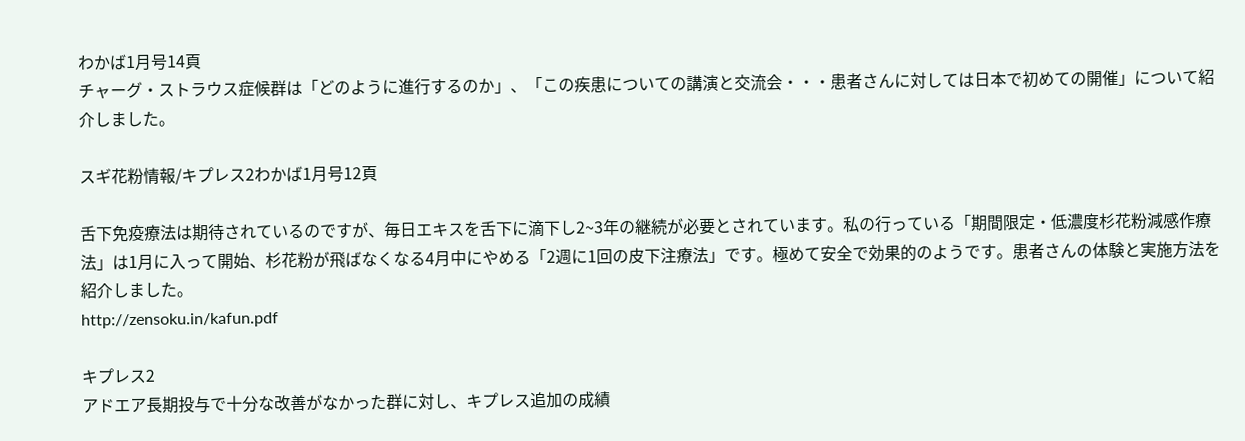わかば1月号14頁
チャーグ・ストラウス症候群は「どのように進行するのか」、「この疾患についての講演と交流会・・・患者さんに対しては日本で初めての開催」について紹介しました。

スギ花粉情報/キプレス2わかば1月号12頁

舌下免疫療法は期待されているのですが、毎日エキスを舌下に滴下し2~3年の継続が必要とされています。私の行っている「期間限定・低濃度杉花粉減感作療法」は1月に入って開始、杉花粉が飛ばなくなる4月中にやめる「2週に1回の皮下注療法」です。極めて安全で効果的のようです。患者さんの体験と実施方法を紹介しました。
http://zensoku.in/kafun.pdf

キプレス2
アドエア長期投与で十分な改善がなかった群に対し、キプレス追加の成績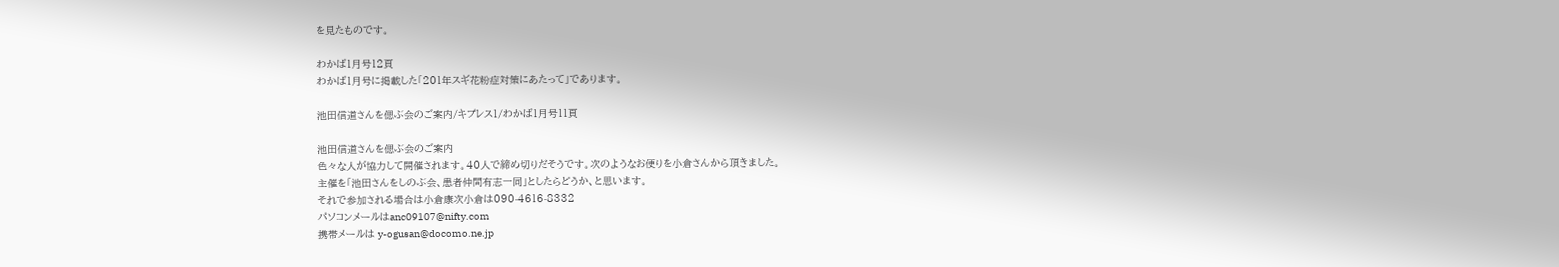を見たものです。

わかば1月号12頁
わかば1月号に掲載した「201年スギ花粉症対策にあたって」であります。

池田信道さんを偲ぶ会のご案内/キプレス1/わかば1月号11頁

池田信道さんを偲ぶ会のご案内
色々な人が協力して開催されます。40人で締め切りだそうです。次のようなお便りを小倉さんから頂きました。
主催を「池田さんをしのぶ会、患者仲間有志一同」としたらどうか、と思います。
それで参加される場合は小倉康次小倉は090-4616-8332
パソコンメールはanc09107@nifty.com
携帯メールは y-ogusan@docomo.ne.jp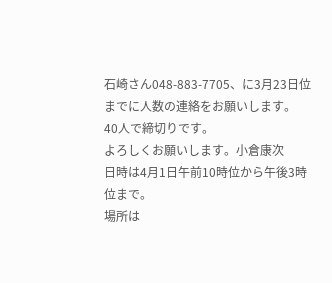石崎さん048-883-7705、に3月23日位までに人数の連絡をお願いします。
40人で締切りです。
よろしくお願いします。小倉康次
日時は4月1日午前10時位から午後3時位まで。
場所は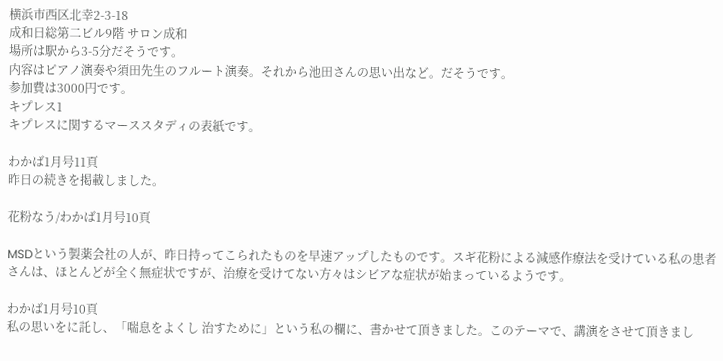横浜市西区北幸2-3-18
成和日総第二ビル9階 サロン成和
場所は駅から3-5分だそうです。
内容はピアノ演奏や須田先生のフルート演奏。それから池田さんの思い出など。だそうです。
参加費は3000円です。
キプレス1
キプレスに関するマーススタディの表紙です。

わかば1月号11頁
昨日の続きを掲載しました。

花粉なう/わかば1月号10頁

MSDという製薬会社の人が、昨日持ってこられたものを早速アップしたものです。スギ花粉による減感作療法を受けている私の患者さんは、ほとんどが全く無症状ですが、治療を受けてない方々はシビアな症状が始まっているようです。

わかば1月号10頁
私の思いをに託し、「喘息をよくし 治すために」という私の欄に、書かせて頂きました。このテーマで、講演をさせて頂きまし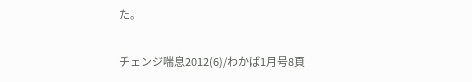た。

チェンジ喘息2012(6)/わかば1月号8頁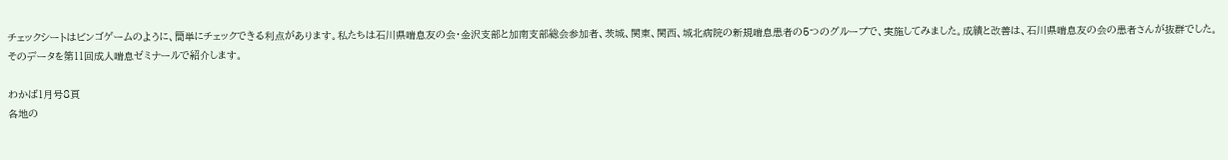チェックシートはビンゴゲームのように、簡単にチェックできる利点があります。私たちは石川県喘息友の会・金沢支部と加南支部総会参加者、茨城、関東、関西、城北病院の新規喘息患者の5つのグループで、実施してみました。成績と改善は、石川県喘息友の会の患者さんが抜群でした。
そのデータを第11回成人喘息ゼミナールで紹介します。

わかば1月号8頁
各地の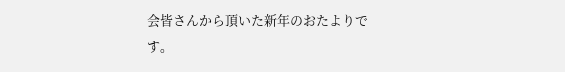会皆さんから頂いた新年のおたよりです。